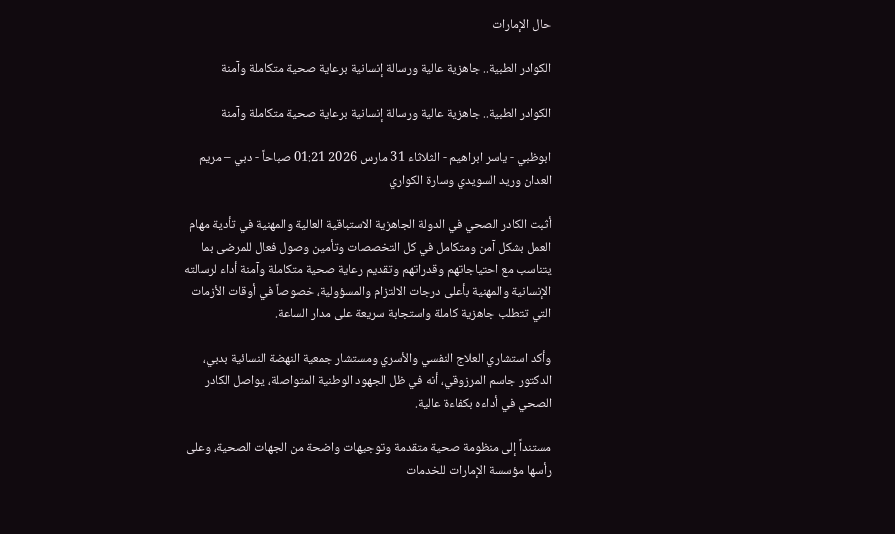حال الإمارات

الكوادر الطبية.. جاهزية عالية ورسالة إنسانية برعاية صحية متكاملة وآمنة

الكوادر الطبية.. جاهزية عالية ورسالة إنسانية برعاية صحية متكاملة وآمنة

ابوظبي - ياسر ابراهيم - الثلاثاء 31 مارس 2026 01:21 صباحاً - دبي – مريم العدان وريد السويدي وسارة الكواري

أثبت الكادر الصحي في الدولة الجاهزية الاستباقية العالية والمهنية في تأدية مهام العمل بشكل آمن ومتكامل في كل التخصصات وتأمين وصول فعال للمرضى بما يتناسب مع احتياجاتهم وقدراتهم وتقديم رعاية صحية متكاملة وآمنة أداء لرسالته الإنسانية والمهنية بأعلى درجات الالتزام والمسؤولية، خصوصاً في أوقات الأزمات التي تتطلب جاهزية كاملة واستجابة سريعة على مدار الساعة.

وأكد استشاري العلاج النفسي والأسري ومستشار جمعية النهضة النسائية بدبي، الدكتور جاسم المرزوقي، أنه في ظل الجهود الوطنية المتواصلة، يواصل الكادر الصحي في أداءه بكفاءة عالية.

مستنداً إلى منظومة صحية متقدمة وتوجيهات واضحة من الجهات الصحية، وعلى رأسها مؤسسة الإمارات للخدمات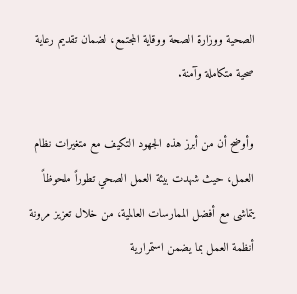الصحية ووزارة الصحة ووقاية المجتمع، لضمان تقديم رعاية صحية متكاملة وآمنة.

وأوضح أن من أبرز هذه الجهود التكيف مع متغيرات نظام العمل، حيث شهدت بيئة العمل الصحي تطوراً ملحوظاً يتماشى مع أفضل الممارسات العالمية، من خلال تعزيز مرونة أنظمة العمل بما يضمن استمرارية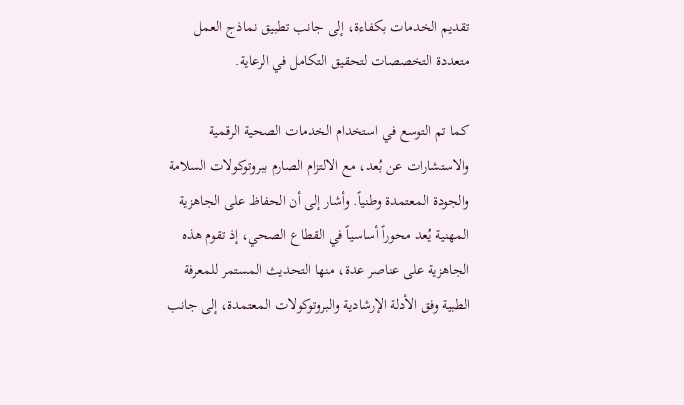تقديم الخدمات بكفاءة، إلى جانب تطبيق نماذج العمل متعددة التخصصات لتحقيق التكامل في الرعاية.

كما تم التوسع في استخدام الخدمات الصحية الرقمية والاستشارات عن بُعد، مع الالتزام الصارم ببروتوكولات السلامة والجودة المعتمدة وطنياً. وأشار إلى أن الحفاظ على الجاهزية المهنية يُعد محوراً أساسياً في القطاع الصحي، إذ تقوم هذه الجاهزية على عناصر عدة، منها التحديث المستمر للمعرفة الطبية وفق الأدلة الإرشادية والبروتوكولات المعتمدة، إلى جانب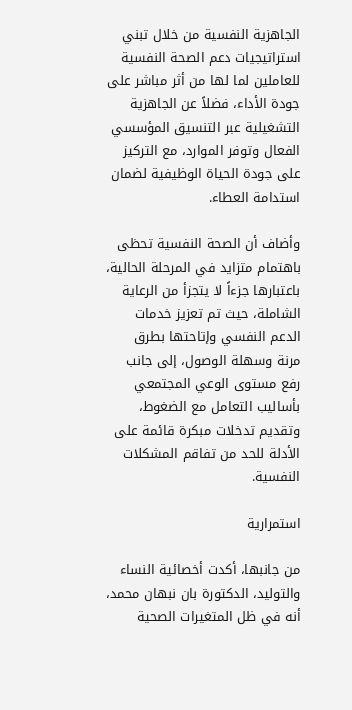الجاهزية النفسية من خلال تبني استراتيجيات دعم الصحة النفسية للعاملين لما لها من أثر مباشر على جودة الأداء، فضلاً عن الجاهزية التشغيلية عبر التنسيق المؤسسي الفعال وتوفر الموارد، مع التركيز على جودة الحياة الوظيفية لضمان استدامة العطاء.

وأضاف أن الصحة النفسية تحظى باهتمام متزايد في المرحلة الحالية، باعتبارها جزءاً لا يتجزأ من الرعاية الشاملة، حيث تم تعزيز خدمات الدعم النفسي وإتاحتها بطرق مرنة وسهلة الوصول، إلى جانب رفع مستوى الوعي المجتمعي بأساليب التعامل مع الضغوط، وتقديم تدخلات مبكرة قائمة على الأدلة للحد من تفاقم المشكلات النفسية.

استمرارية

من جانبها، أكدت أخصائية النساء والتوليد، الدكتورة بان نبهان محمد، أنه في ظل المتغيرات الصحية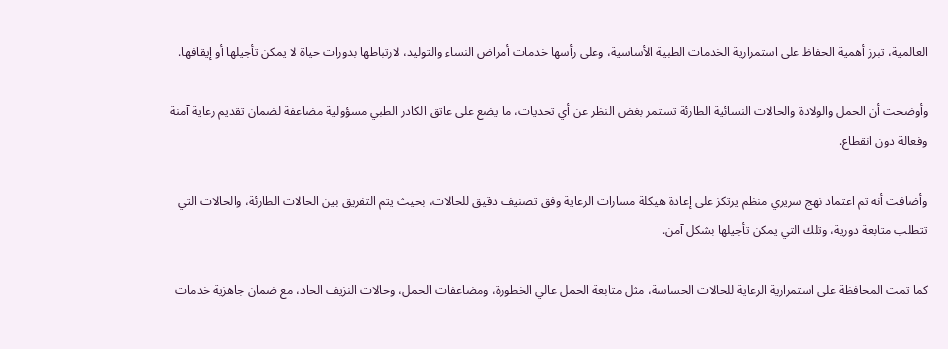العالمية، تبرز أهمية الحفاظ على استمرارية الخدمات الطبية الأساسية، وعلى رأسها خدمات أمراض النساء والتوليد، لارتباطها بدورات حياة لا يمكن تأجيلها أو إيقافها.

وأوضحت أن الحمل والولادة والحالات النسائية الطارئة تستمر بغض النظر عن أي تحديات، ما يضع على عاتق الكادر الطبي مسؤولية مضاعفة لضمان تقديم رعاية آمنة وفعالة دون انقطاع.

وأضافت أنه تم اعتماد نهج سريري منظم يرتكز على إعادة هيكلة مسارات الرعاية وفق تصنيف دقيق للحالات، بحيث يتم التفريق بين الحالات الطارئة، والحالات التي تتطلب متابعة دورية، وتلك التي يمكن تأجيلها بشكل آمن.

كما تمت المحافظة على استمرارية الرعاية للحالات الحساسة، مثل متابعة الحمل عالي الخطورة، ومضاعفات الحمل، وحالات النزيف الحاد، مع ضمان جاهزية خدمات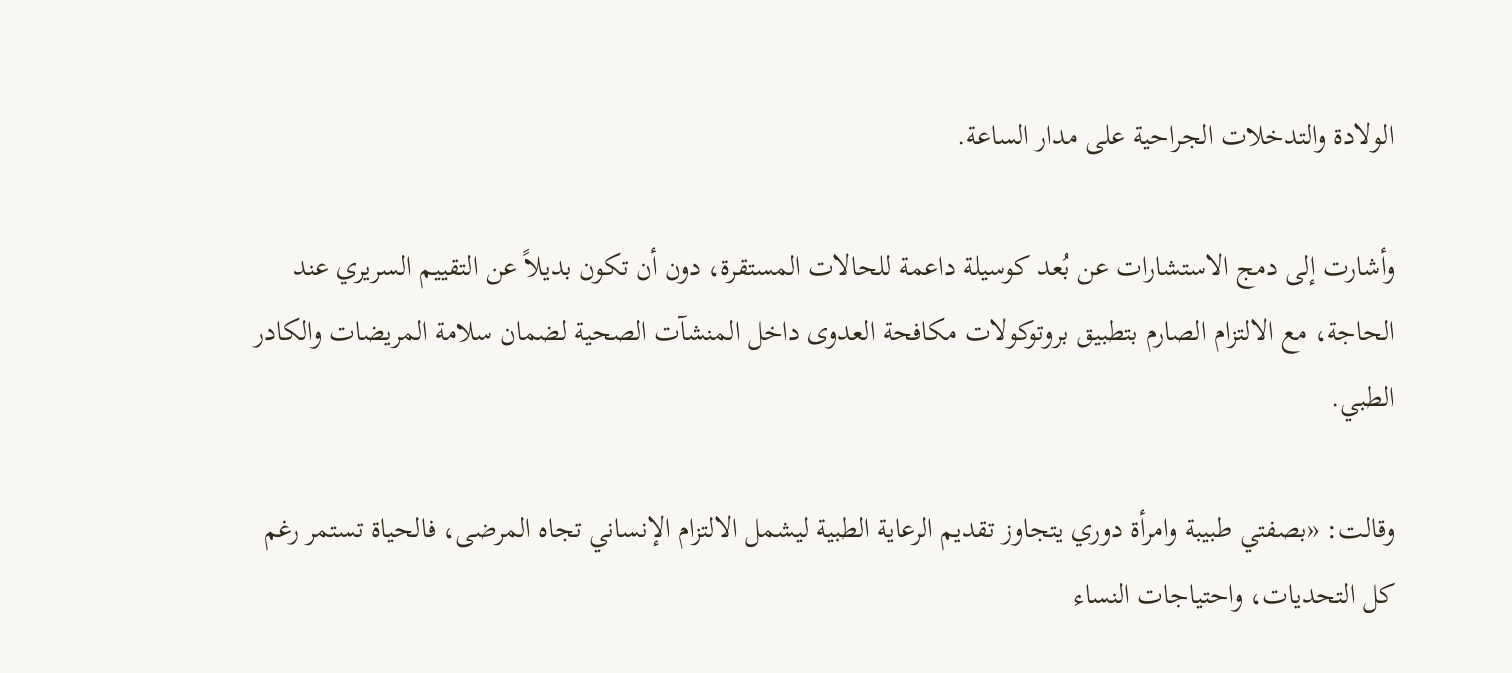الولادة والتدخلات الجراحية على مدار الساعة.

وأشارت إلى دمج الاستشارات عن بُعد كوسيلة داعمة للحالات المستقرة، دون أن تكون بديلاً عن التقييم السريري عند الحاجة، مع الالتزام الصارم بتطبيق بروتوكولات مكافحة العدوى داخل المنشآت الصحية لضمان سلامة المريضات والكادر الطبي.

وقالت: «بصفتي طبيبة وامرأة دوري يتجاوز تقديم الرعاية الطبية ليشمل الالتزام الإنساني تجاه المرضى، فالحياة تستمر رغم كل التحديات، واحتياجات النساء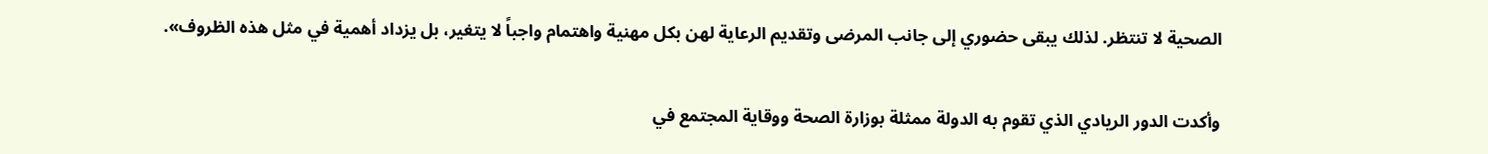الصحية لا تنتظر. لذلك يبقى حضوري إلى جانب المرضى وتقديم الرعاية لهن بكل مهنية واهتمام واجباً لا يتغير، بل يزداد أهمية في مثل هذه الظروف».

وأكدت الدور الريادي الذي تقوم به الدولة ممثلة بوزارة الصحة ووقاية المجتمع في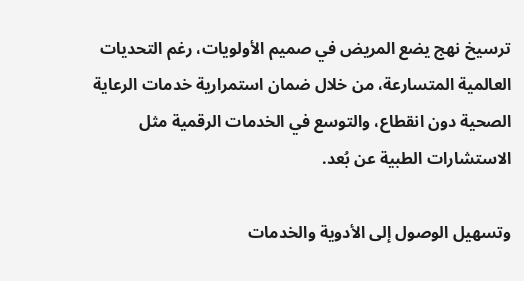ترسيخ نهج يضع المريض في صميم الأولويات، رغم التحديات العالمية المتسارعة، من خلال ضمان استمرارية خدمات الرعاية الصحية دون انقطاع، والتوسع في الخدمات الرقمية مثل الاستشارات الطبية عن بُعد.

وتسهيل الوصول إلى الأدوية والخدمات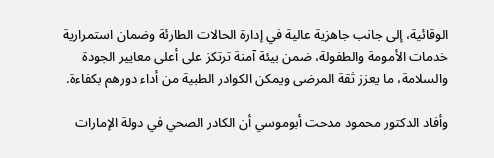الوقائية، إلى جانب جاهزية عالية في إدارة الحالات الطارئة وضمان استمرارية خدمات الأمومة والطفولة، ضمن بيئة آمنة ترتكز على أعلى معايير الجودة والسلامة، ما يعزز ثقة المرضى ويمكن الكوادر الطبية من أداء دورهم بكفاءة.

وأفاد الدكتور محمود مدحت أبوموسي أن الكادر الصحي في دولة الإمارات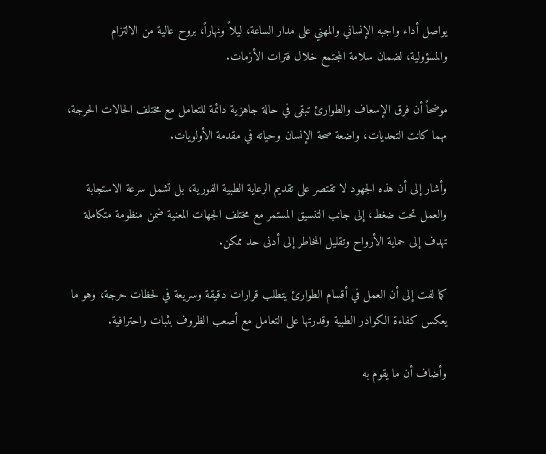يواصل أداء واجبه الإنساني والمهني على مدار الساعة، ليلاً ونهاراً، بروح عالية من الالتزام والمسؤولية، لضمان سلامة المجتمع خلال فترات الأزمات.

موضحاً أن فرق الإسعاف والطوارئ تبقى في حالة جاهزية دائمة للتعامل مع مختلف الحالات الحرجة، مهما كانت التحديات، واضعة صحة الإنسان وحياته في مقدمة الأولويات.

وأشار إلى أن هذه الجهود لا تقتصر على تقديم الرعاية الطبية الفورية، بل تشمل سرعة الاستجابة والعمل تحت ضغط، إلى جانب التنسيق المستمر مع مختلف الجهات المعنية ضمن منظومة متكاملة تهدف إلى حماية الأرواح وتقليل المخاطر إلى أدنى حد ممكن.

كما لفت إلى أن العمل في أقسام الطوارئ يتطلب قرارات دقيقة وسريعة في لحظات حرجة، وهو ما يعكس كفاءة الكوادر الطبية وقدرتها على التعامل مع أصعب الظروف بثبات واحترافية.

وأضاف أن ما يقوم به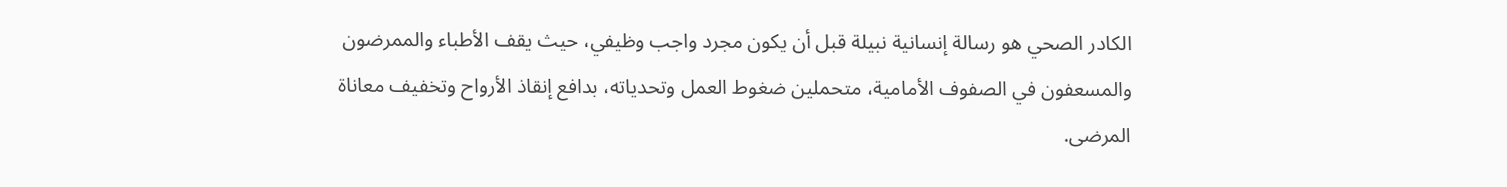الكادر الصحي هو رسالة إنسانية نبيلة قبل أن يكون مجرد واجب وظيفي، حيث يقف الأطباء والممرضون والمسعفون في الصفوف الأمامية، متحملين ضغوط العمل وتحدياته، بدافع إنقاذ الأرواح وتخفيف معاناة المرضى.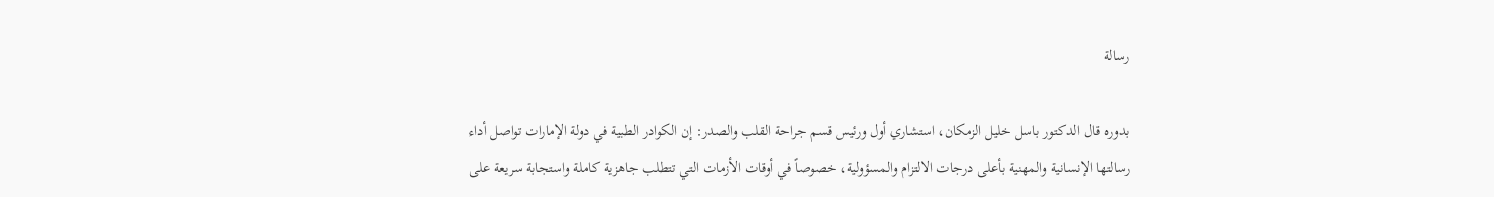رسالة

بدوره قال الدكتور باسل خليل الزمكان، استشاري أول ورئيس قسم جراحة القلب والصدر: إن الكوادر الطبية في دولة الإمارات تواصل أداء رسالتها الإنسانية والمهنية بأعلى درجات الالتزام والمسؤولية، خصوصاً في أوقات الأزمات التي تتطلب جاهزية كاملة واستجابة سريعة على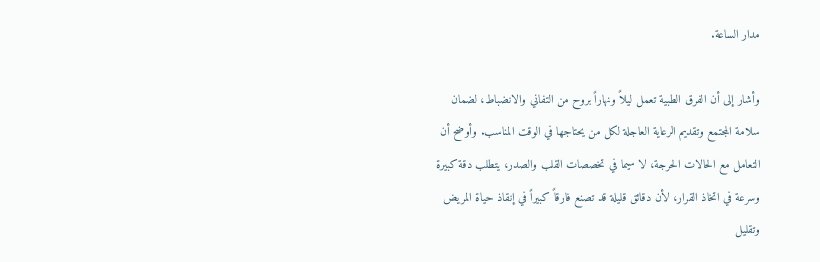مدار الساعة.

وأشار إلى أن الفرق الطبية تعمل ليلاً ونهاراً بروح من التفاني والانضباط، لضمان سلامة المجتمع وتقديم الرعاية العاجلة لكل من يحتاجها في الوقت المناسب. وأوضح أن التعامل مع الحالات الحرجة، لا سيما في تخصصات القلب والصدر، يتطلب دقة كبيرة وسرعة في اتخاذ القرار، لأن دقائق قليلة قد تصنع فارقاً كبيراً في إنقاذ حياة المريض وتقليل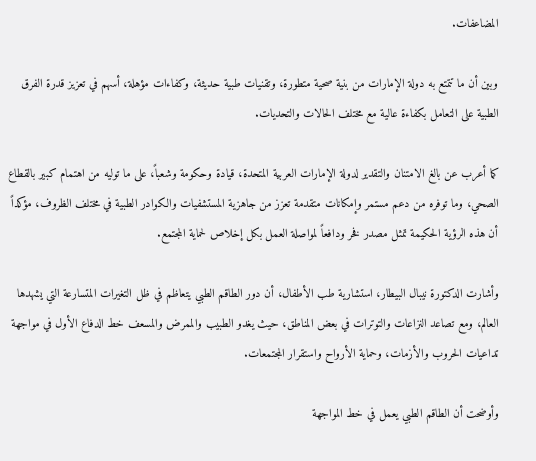المضاعفات.

وبين أن ما تتمتع به دولة الإمارات من بنية صحية متطورة، وتقنيات طبية حديثة، وكفاءات مؤهلة، أسهم في تعزيز قدرة الفرق الطبية على التعامل بكفاءة عالية مع مختلف الحالات والتحديات.

كما أعرب عن بالغ الامتنان والتقدير لدولة الإمارات العربية المتحدة، قيادة وحكومة وشعباً، على ما توليه من اهتمام كبير بالقطاع الصحي، وما توفره من دعم مستمر وإمكانات متقدمة تعزز من جاهزية المستشفيات والكوادر الطبية في مختلف الظروف، مؤكداً أن هذه الرؤية الحكيمة تمثل مصدر فخر ودافعاً لمواصلة العمل بكل إخلاص لحماية المجتمع.

وأشارت الدكتورة نيبال البيطار، استشارية طب الأطفال، أن دور الطاقم الطبي يتعاظم في ظل التغيرات المتسارعة التي يشهدها العالم، ومع تصاعد النزاعات والتوترات في بعض المناطق، حيث يغدو الطبيب والممرض والمسعف خط الدفاع الأول في مواجهة تداعيات الحروب والأزمات، وحماية الأرواح واستقرار المجتمعات.

وأوضحت أن الطاقم الطبي يعمل في خط المواجهة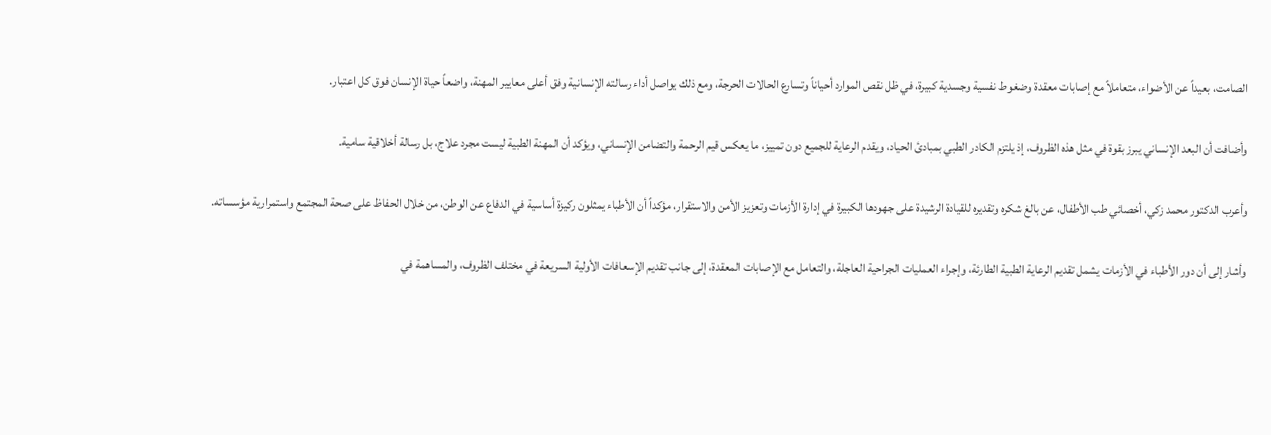الصامت، بعيداً عن الأضواء، متعاملاً مع إصابات معقدة وضغوط نفسية وجسدية كبيرة، في ظل نقص الموارد أحياناً وتسارع الحالات الحرجة، ومع ذلك يواصل أداء رسالته الإنسانية وفق أعلى معايير المهنة، واضعاً حياة الإنسان فوق كل اعتبار.

وأضافت أن البعد الإنساني يبرز بقوة في مثل هذه الظروف، إذ يلتزم الكادر الطبي بمبادئ الحياد، ويقدم الرعاية للجميع دون تمييز، ما يعكس قيم الرحمة والتضامن الإنساني، ويؤكد أن المهنة الطبية ليست مجرد علاج، بل رسالة أخلاقية سامية.

وأعرب الدكتور محمد زكي، أخصائي طب الأطفال، عن بالغ شكره وتقديره للقيادة الرشيدة على جهودها الكبيرة في إدارة الأزمات وتعزيز الأمن والاستقرار، مؤكداً أن الأطباء يمثلون ركيزة أساسية في الدفاع عن الوطن، من خلال الحفاظ على صحة المجتمع واستمرارية مؤسساته.

وأشار إلى أن دور الأطباء في الأزمات يشمل تقديم الرعاية الطبية الطارئة، وإجراء العمليات الجراحية العاجلة، والتعامل مع الإصابات المعقدة، إلى جانب تقديم الإسعافات الأولية السريعة في مختلف الظروف، والمساهمة في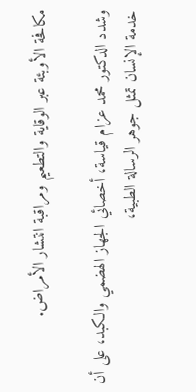مكافحة الأوبئة عبر الوقاية والتطعيم ومراقبة انتشار الأمراض.

وشدد الدكتور محمد عزام قياسة، أخصائي الجهاز الهضمي والكبد، على أن خدمة الإنسان تمثل جوهر الرسالة الطبية،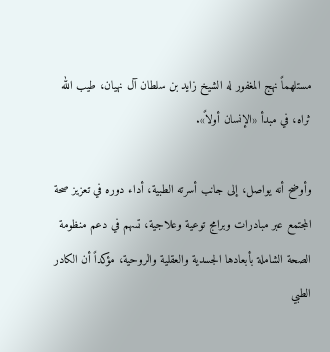مستلهماً نهج المغفور له الشيخ زايد بن سلطان آل نهيان، طيب الله ثراه، في مبدأ «الإنسان أولاً».

وأوضح أنه يواصل، إلى جانب أسرته الطبية، أداء دوره في تعزيز صحة المجتمع عبر مبادرات وبرامج توعية وعلاجية، تسهم في دعم منظومة الصحة الشاملة بأبعادها الجسدية والعقلية والروحية، مؤكداً أن الكادر الطبي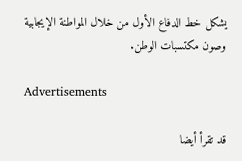يشكل خط الدفاع الأول من خلال المواطنة الإيجابية وصون مكتسبات الوطن.

Advertisements

قد تقرأ أيضا